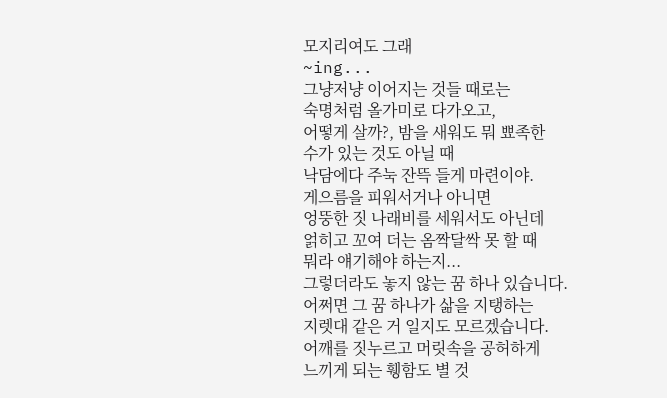모지리여도 그래
~ing...
그냥저냥 이어지는 것들 때로는
숙명처럼 올가미로 다가오고,
어떻게 살까?, 밤을 새워도 뭐 뾰족한
수가 있는 것도 아닐 때
낙담에다 주눅 잔뜩 들게 마련이야.
게으름을 피워서거나 아니면
엉뚱한 짓 나래비를 세워서도 아닌데
얽히고 꼬여 더는 옴짝달싹 못 할 때
뭐라 얘기해야 하는지...
그렇더라도 놓지 않는 꿈 하나 있습니다.
어쩌면 그 꿈 하나가 삶을 지탱하는
지렛대 같은 거 일지도 모르겠습니다.
어깨를 짓누르고 머릿속을 공허하게
느끼게 되는 휑함도 별 것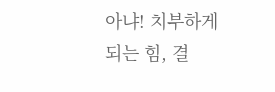아냐! 치부하게
되는 힘, 결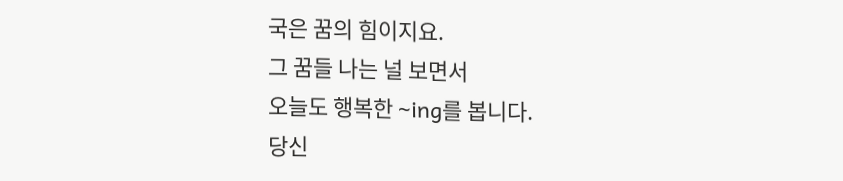국은 꿈의 힘이지요.
그 꿈들 나는 널 보면서
오늘도 행복한 ~ing를 봅니다.
당신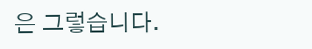은 그렇습니다.